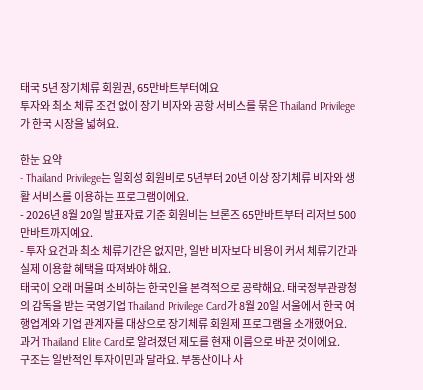태국 5년 장기체류 회원권, 65만바트부터예요
투자와 최소 체류 조건 없이 장기 비자와 공항 서비스를 묶은 Thailand Privilege가 한국 시장을 넓혀요.

한눈 요약
- Thailand Privilege는 일회성 회원비로 5년부터 20년 이상 장기체류 비자와 생활 서비스를 이용하는 프로그램이에요.
- 2026년 8월 20일 발표자료 기준 회원비는 브론즈 65만바트부터 리저브 500만바트까지예요.
- 투자 요건과 최소 체류기간은 없지만, 일반 비자보다 비용이 커서 체류기간과 실제 이용할 혜택을 따져봐야 해요.
태국이 오래 머물며 소비하는 한국인을 본격적으로 공략해요. 태국정부관광청의 감독을 받는 국영기업 Thailand Privilege Card가 8월 20일 서울에서 한국 여행업계와 기업 관계자를 대상으로 장기체류 회원제 프로그램을 소개했어요. 과거 Thailand Elite Card로 알려졌던 제도를 현재 이름으로 바꾼 것이에요.
구조는 일반적인 투자이민과 달라요. 부동산이나 사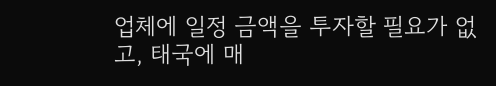업체에 일정 금액을 투자할 필요가 없고, 태국에 매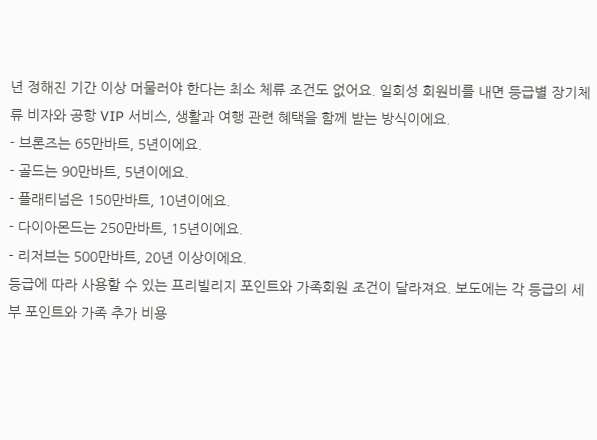년 정해진 기간 이상 머물러야 한다는 최소 체류 조건도 없어요. 일회성 회원비를 내면 등급별 장기체류 비자와 공항 VIP 서비스, 생활과 여행 관련 혜택을 함께 받는 방식이에요.
- 브론즈는 65만바트, 5년이에요.
- 골드는 90만바트, 5년이에요.
- 플래티넘은 150만바트, 10년이에요.
- 다이아몬드는 250만바트, 15년이에요.
- 리저브는 500만바트, 20년 이상이에요.
등급에 따라 사용할 수 있는 프리빌리지 포인트와 가족회원 조건이 달라져요. 보도에는 각 등급의 세부 포인트와 가족 추가 비용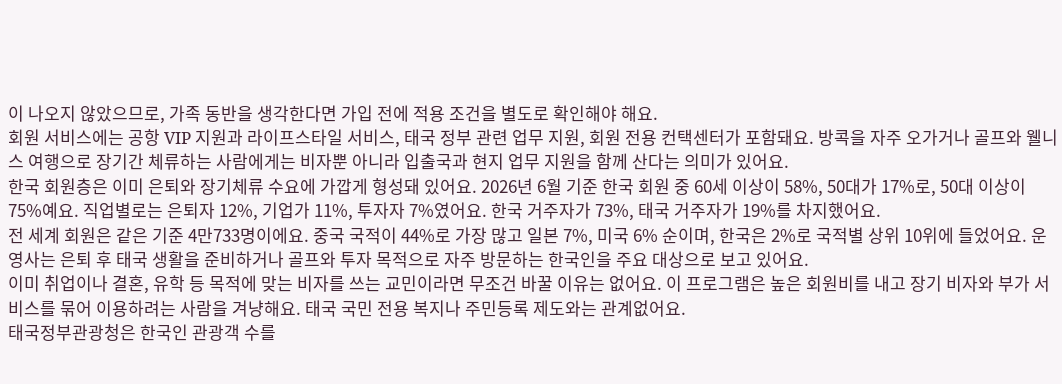이 나오지 않았으므로, 가족 동반을 생각한다면 가입 전에 적용 조건을 별도로 확인해야 해요.
회원 서비스에는 공항 VIP 지원과 라이프스타일 서비스, 태국 정부 관련 업무 지원, 회원 전용 컨택센터가 포함돼요. 방콕을 자주 오가거나 골프와 웰니스 여행으로 장기간 체류하는 사람에게는 비자뿐 아니라 입출국과 현지 업무 지원을 함께 산다는 의미가 있어요.
한국 회원층은 이미 은퇴와 장기체류 수요에 가깝게 형성돼 있어요. 2026년 6월 기준 한국 회원 중 60세 이상이 58%, 50대가 17%로, 50대 이상이 75%예요. 직업별로는 은퇴자 12%, 기업가 11%, 투자자 7%였어요. 한국 거주자가 73%, 태국 거주자가 19%를 차지했어요.
전 세계 회원은 같은 기준 4만733명이에요. 중국 국적이 44%로 가장 많고 일본 7%, 미국 6% 순이며, 한국은 2%로 국적별 상위 10위에 들었어요. 운영사는 은퇴 후 태국 생활을 준비하거나 골프와 투자 목적으로 자주 방문하는 한국인을 주요 대상으로 보고 있어요.
이미 취업이나 결혼, 유학 등 목적에 맞는 비자를 쓰는 교민이라면 무조건 바꿀 이유는 없어요. 이 프로그램은 높은 회원비를 내고 장기 비자와 부가 서비스를 묶어 이용하려는 사람을 겨냥해요. 태국 국민 전용 복지나 주민등록 제도와는 관계없어요.
태국정부관광청은 한국인 관광객 수를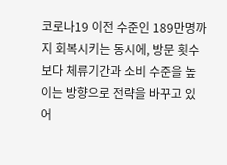코로나19 이전 수준인 189만명까지 회복시키는 동시에, 방문 횟수보다 체류기간과 소비 수준을 높이는 방향으로 전략을 바꾸고 있어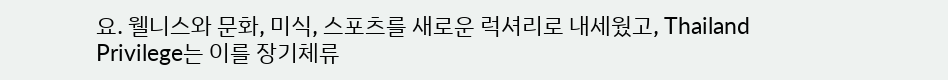요. 웰니스와 문화, 미식, 스포츠를 새로운 럭셔리로 내세웠고, Thailand Privilege는 이를 장기체류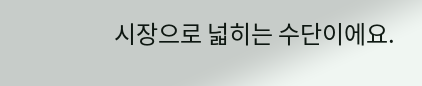시장으로 넓히는 수단이에요.